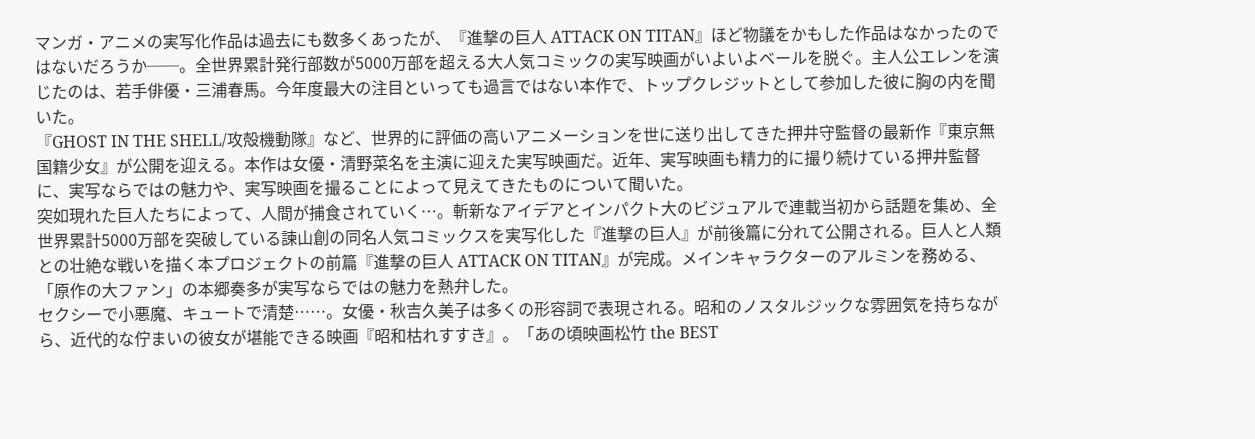マンガ・アニメの実写化作品は過去にも数多くあったが、『進撃の巨人 ATTACK ON TITAN』ほど物議をかもした作品はなかったのではないだろうか──。全世界累計発行部数が5000万部を超える大人気コミックの実写映画がいよいよベールを脱ぐ。主人公エレンを演じたのは、若手俳優・三浦春馬。今年度最大の注目といっても過言ではない本作で、トップクレジットとして参加した彼に胸の内を聞いた。
『GHOST IN THE SHELL/攻殻機動隊』など、世界的に評価の高いアニメーションを世に送り出してきた押井守監督の最新作『東京無国籍少女』が公開を迎える。本作は女優・清野菜名を主演に迎えた実写映画だ。近年、実写映画も精力的に撮り続けている押井監督に、実写ならではの魅力や、実写映画を撮ることによって見えてきたものについて聞いた。
突如現れた巨人たちによって、人間が捕食されていく…。斬新なアイデアとインパクト大のビジュアルで連載当初から話題を集め、全世界累計5000万部を突破している諫山創の同名人気コミックスを実写化した『進撃の巨人』が前後篇に分れて公開される。巨人と人類との壮絶な戦いを描く本プロジェクトの前篇『進撃の巨人 ATTACK ON TITAN』が完成。メインキャラクターのアルミンを務める、「原作の大ファン」の本郷奏多が実写ならではの魅力を熱弁した。
セクシーで小悪魔、キュートで清楚……。女優・秋吉久美子は多くの形容詞で表現される。昭和のノスタルジックな雰囲気を持ちながら、近代的な佇まいの彼女が堪能できる映画『昭和枯れすすき』。「あの頃映画松竹 the BEST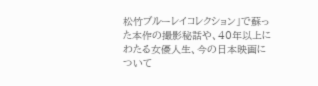松竹ブルーレイコレクション」で蘇った本作の撮影秘話や、40年以上にわたる女優人生、今の日本映画について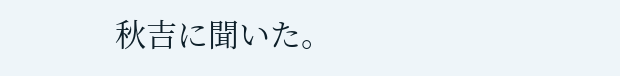秋吉に聞いた。